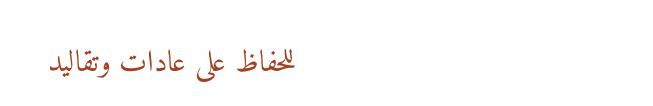للحفاظ على عادات وتقاليد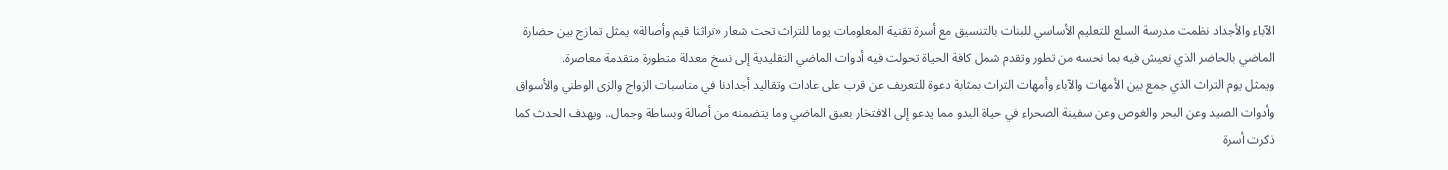الآباء والأجداد نظمت مدرسة السلع للتعليم الأساسي للبنات بالتنسيق مع أسرة تقنية المعلومات يوما للتراث تحت شعار «تراثنا قيم وأصالة» يمثل تمازج بين حضارة الماضي بالحاضر الذي نعيش فيه بما نحسه من تطور وتقدم شمل كافة الحياة تحولت فيه أدوات الماضي التقليدية إلى نسخ معدلة متطورة متقدمة معاصرة.
ويمثل يوم التراث الذي جمع بين الأمهات والآباء وأمهات التراث بمثابة دعوة للتعريف عن قرب على عادات وتقاليد أجدادنا في مناسبات الزواج والزى الوطني والأسواق وأدوات الصيد وعن البحر والغوص وعن سفينة الصحراء في حياة البدو مما يدعو إلى الافتخار بعبق الماضي وما يتضمنه من أصالة وبساطة وجمال.. ويهدف الحدث كما ذكرت أسرة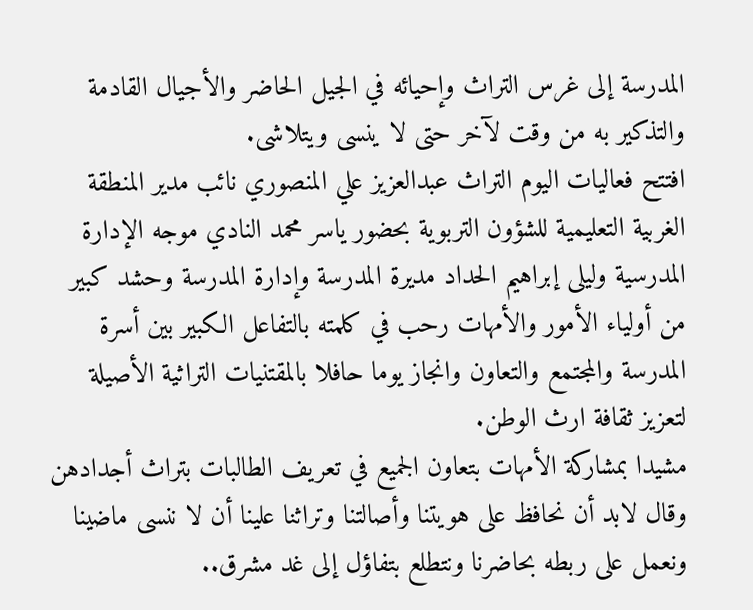المدرسة إلى غرس التراث وإحيائه في الجيل الحاضر والأجيال القادمة والتذكير به من وقت لآخر حتى لا ينسى ويتلاشى.
افتتح فعاليات اليوم التراث عبدالعزيز علي المنصوري نائب مدير المنطقة الغربية التعليمية للشؤون التربوية بحضور ياسر محمد النادي موجه الإدارة المدرسية وليلى إبراهيم الحداد مديرة المدرسة وإدارة المدرسة وحشد كبير من أولياء الأمور والأمهات رحب في كلمته بالتفاعل الكبير بين أسرة المدرسة والمجتمع والتعاون وانجاز يوما حافلا بالمقتنيات التراثية الأصيلة لتعزيز ثقافة ارث الوطن.
مشيدا بمشاركة الأمهات بتعاون الجميع في تعريف الطالبات بتراث أجدادهن وقال لابد أن نحافظ على هويتنا وأصالتنا وتراثنا علينا أن لا ننسى ماضينا ونعمل على ربطه بحاضرنا ونتطلع بتفاؤل إلى غد مشرق..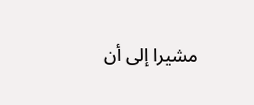مشيرا إلى أن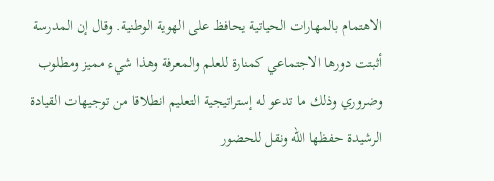الاهتمام بالمهارات الحياتية يحافظ على الهوية الوطنية. وقال إن المدرسة أثبتت دورها الاجتماعي كمنارة للعلم والمعرفة وهذا شيء مميز ومطلوب وضروري وذلك ما تدعو له إستراتيجية التعليم انطلاقا من توجيهات القيادة الرشيدة حفظها الله ونقل للحضور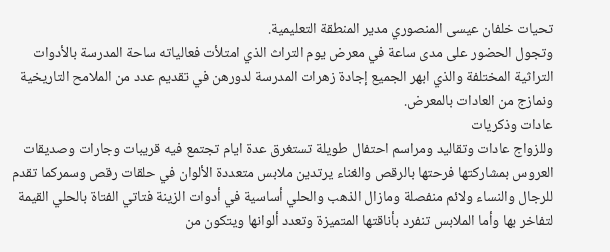تحيات خلفان عيسى المنصوري مدير المنطقة التعليمية.
وتجول الحضور على مدى ساعة في معرض يوم التراث الذي امتلأت فعالياته ساحة المدرسة بالأدوات التراثية المختلفة والذي ابهر الجميع إجادة زهرات المدرسة لدورهن في تقديم عدد من الملامح التاريخية ونمازج من العادات بالمعرض.
عادات وذكريات
وللزواج عادات وتقاليد ومراسم احتفال طويلة تستغرق عدة ايام تجتمع فيه قريبات وجارات وصديقات العروس بمشاركتها فرحتها بالرقص والغناء يرتدين ملابس متعددة الألوان في حلقات رقص وسمركما تقدم للرجال والنساء ولائم منفصلة ومازال الذهب والحلي أساسية في أدوات الزينة فتاتي الفتاة بالحلي القيمة لتفاخر بها وأما الملابس تنفرد بأناقتها المتميزة وتعدد ألوانها ويتكون من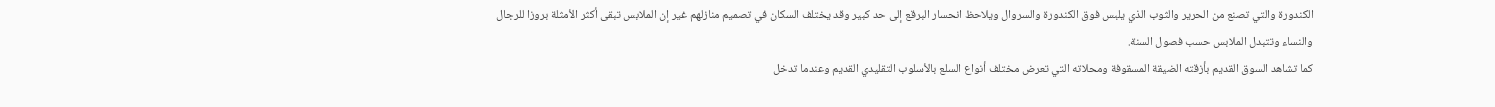الكندورة والتي تصنع من الحرير والثوب الذي يلبس فوق الكندورة والسروال ويلاحظ انحسار البرقع إلى حد كبير وقد يختلف السكان في تصميم منازلهم غير إن الملابس تبقى أكثر الأمثلة بروزا للرجال والنساء وتتبدل الملابس حسب فصول السنة.
كما تشاهد السوق القديم بأزقته الضيقة المسقوفة ومحلاته التي تعرض مختلف أنواع السلع بالأسلوب التقليدي القديم وعندما تدخل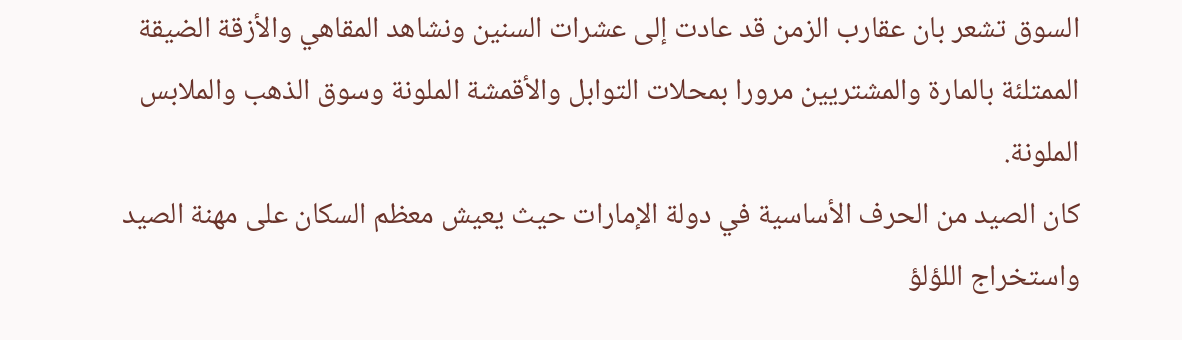السوق تشعر بان عقارب الزمن قد عادت إلى عشرات السنين ونشاهد المقاهي والأزقة الضيقة الممتلئة بالمارة والمشتريين مرورا بمحلات التوابل والأقمشة الملونة وسوق الذهب والملابس الملونة.
كان الصيد من الحرف الأساسية في دولة الإمارات حيث يعيش معظم السكان على مهنة الصيد واستخراج اللؤلؤ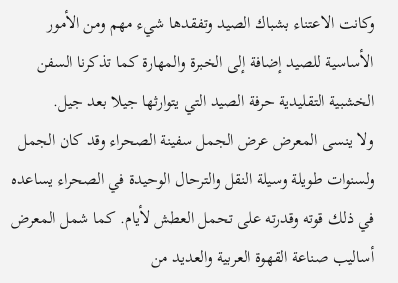وكانت الاعتناء بشباك الصيد وتفقدها شيء مهم ومن الأمور الأساسية للصيد إضافة إلى الخبرة والمهارة كما تذكرنا السفن الخشبية التقليدية حرفة الصيد التي يتوارثها جيلا بعد جيل.
ولا ينسى المعرض عرض الجمل سفينة الصحراء وقد كان الجمل ولسنوات طويلة وسيلة النقل والترحال الوحيدة في الصحراء يساعده في ذلك قوته وقدرته على تحمل العطش لأيام. كما شمل المعرض أساليب صناعة القهوة العربية والعديد من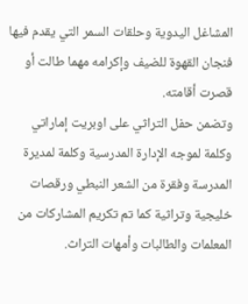المشاغل اليدوية وحلقات السمر التي يقدم فيها فنجان القهوة للضيف وإكرامه مهما طالت أو قصرت أقامته.
وتضمن حفل التراثي على اوبريت إماراتي وكلمة لموجه الإدارة المدرسية وكلمة لمديرة المدرسة وفقرة من الشعر النبطي ورقصات خليجية وتراثية كما تم تكريم المشاركات من المعلمات والطالبات وأمهات التراث.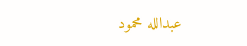عبدالله محمود